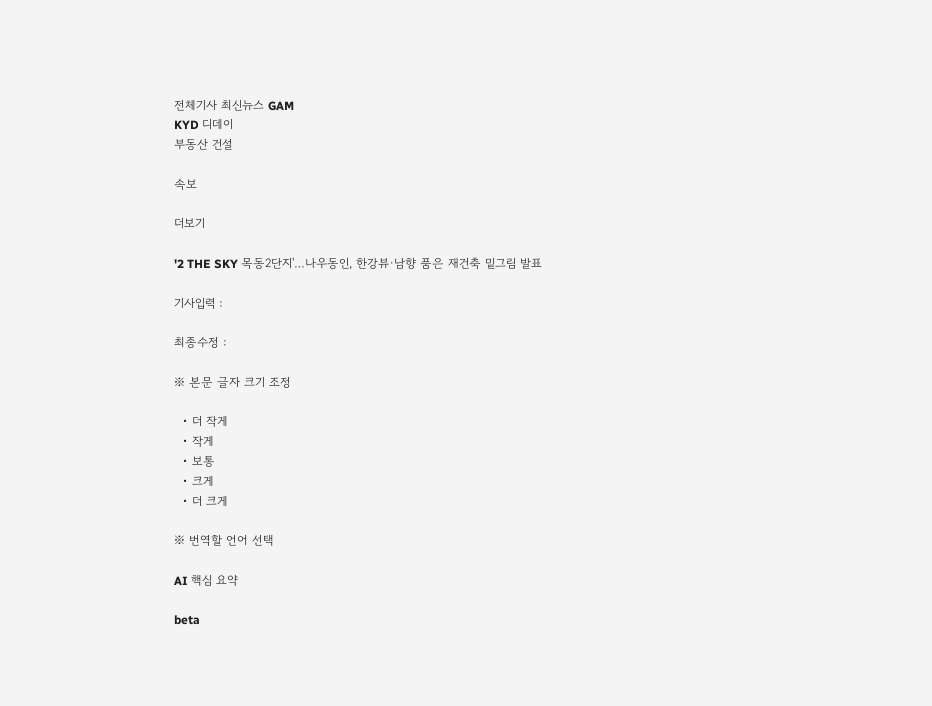전체기사 최신뉴스 GAM
KYD 디데이
부동산 건설

속보

더보기

'2 THE SKY 목동2단지'…나우동인, 한강뷰·남향 품은 재건축 밑그림 발표

기사입력 :

최종수정 :

※ 본문 글자 크기 조정

  • 더 작게
  • 작게
  • 보통
  • 크게
  • 더 크게

※ 번역할 언어 선택

AI 핵심 요약

beta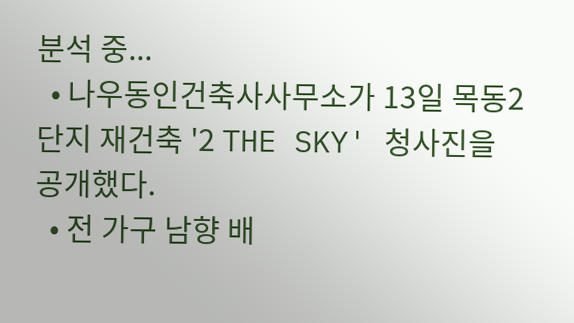분석 중...
  • 나우동인건축사사무소가 13일 목동2단지 재건축 '2 THE SKY' 청사진을 공개했다.
  • 전 가구 남향 배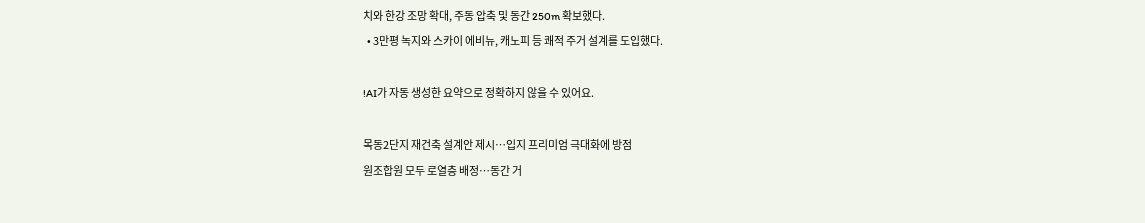치와 한강 조망 확대, 주동 압축 및 동간 250m 확보했다.
  • 3만평 녹지와 스카이 에비뉴, 캐노피 등 쾌적 주거 설계를 도입했다.

!AI가 자동 생성한 요약으로 정확하지 않을 수 있어요.

목동2단지 재건축 설계안 제시…입지 프리미엄 극대화에 방점
원조합원 모두 로열층 배정…동간 거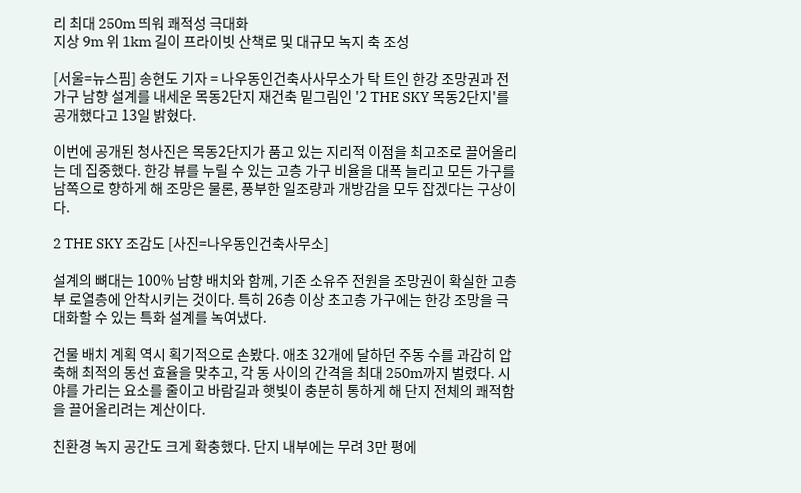리 최대 250m 띄워 쾌적성 극대화
지상 9m 위 1km 길이 프라이빗 산책로 및 대규모 녹지 축 조성

[서울=뉴스핌] 송현도 기자 = 나우동인건축사사무소가 탁 트인 한강 조망권과 전 가구 남향 설계를 내세운 목동2단지 재건축 밑그림인 '2 THE SKY 목동2단지'를 공개했다고 13일 밝혔다.

이번에 공개된 청사진은 목동2단지가 품고 있는 지리적 이점을 최고조로 끌어올리는 데 집중했다. 한강 뷰를 누릴 수 있는 고층 가구 비율을 대폭 늘리고 모든 가구를 남쪽으로 향하게 해 조망은 물론, 풍부한 일조량과 개방감을 모두 잡겠다는 구상이다.

2 THE SKY 조감도 [사진=나우동인건축사무소]

설계의 뼈대는 100% 남향 배치와 함께, 기존 소유주 전원을 조망권이 확실한 고층부 로열층에 안착시키는 것이다. 특히 26층 이상 초고층 가구에는 한강 조망을 극대화할 수 있는 특화 설계를 녹여냈다.

건물 배치 계획 역시 획기적으로 손봤다. 애초 32개에 달하던 주동 수를 과감히 압축해 최적의 동선 효율을 맞추고, 각 동 사이의 간격을 최대 250m까지 벌렸다. 시야를 가리는 요소를 줄이고 바람길과 햇빛이 충분히 통하게 해 단지 전체의 쾌적함을 끌어올리려는 계산이다.

친환경 녹지 공간도 크게 확충했다. 단지 내부에는 무려 3만 평에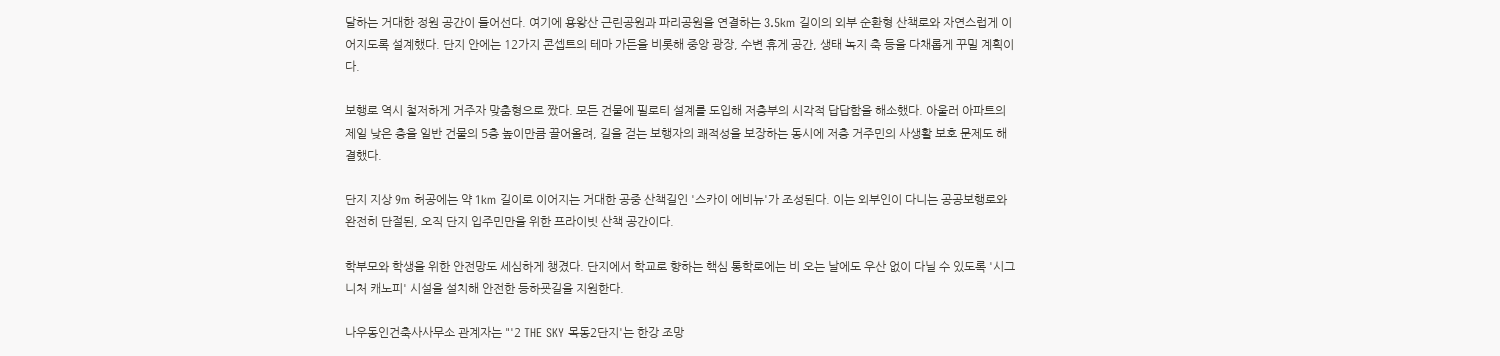달하는 거대한 정원 공간이 들어선다. 여기에 용왕산 근린공원과 파리공원을 연결하는 3.5km 길이의 외부 순환형 산책로와 자연스럽게 이어지도록 설계했다. 단지 안에는 12가지 콘셉트의 테마 가든을 비롯해 중앙 광장, 수변 휴게 공간, 생태 녹지 축 등을 다채롭게 꾸밀 계획이다.

보행로 역시 철저하게 거주자 맞춤형으로 짰다. 모든 건물에 필로티 설계를 도입해 저층부의 시각적 답답함을 해소했다. 아울러 아파트의 제일 낮은 층을 일반 건물의 5층 높이만큼 끌어올려, 길을 걷는 보행자의 쾌적성을 보장하는 동시에 저층 거주민의 사생활 보호 문제도 해결했다.

단지 지상 9m 허공에는 약 1km 길이로 이어지는 거대한 공중 산책길인 '스카이 에비뉴'가 조성된다. 이는 외부인이 다니는 공공보행로와 완전히 단절된, 오직 단지 입주민만을 위한 프라이빗 산책 공간이다.

학부모와 학생을 위한 안전망도 세심하게 챙겼다. 단지에서 학교로 향하는 핵심 통학로에는 비 오는 날에도 우산 없이 다닐 수 있도록 '시그니처 캐노피' 시설을 설치해 안전한 등하굣길을 지원한다.

나우동인건축사사무소 관계자는 "'2 THE SKY 목동2단지'는 한강 조망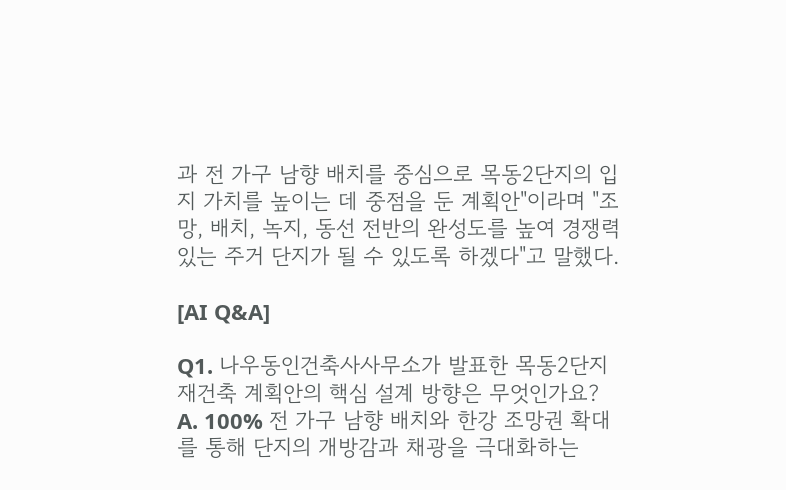과 전 가구 남향 배치를 중심으로 목동2단지의 입지 가치를 높이는 데 중점을 둔 계획안"이라며 "조망, 배치, 녹지, 동선 전반의 완성도를 높여 경쟁력 있는 주거 단지가 될 수 있도록 하겠다"고 말했다.

[AI Q&A]

Q1. 나우동인건축사사무소가 발표한 목동2단지 재건축 계획안의 핵심 설계 방향은 무엇인가요?
A. 100% 전 가구 남향 배치와 한강 조망권 확대를 통해 단지의 개방감과 채광을 극대화하는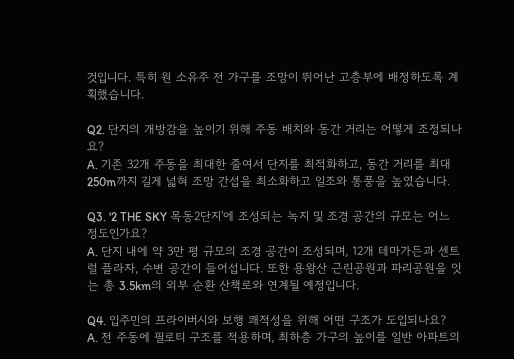것입니다. 특히 원 소유주 전 가구를 조망이 뛰어난 고층부에 배정하도록 계획했습니다.

Q2. 단지의 개방감을 높이기 위해 주동 배치와 동간 거리는 어떻게 조정되나요?
A. 기존 32개 주동을 최대한 줄여서 단지를 최적화하고, 동간 거리를 최대 250m까지 길게 넓혀 조망 간섭을 최소화하고 일조와 통풍을 높였습니다.

Q3. '2 THE SKY 목동2단지'에 조성되는 녹지 및 조경 공간의 규모는 어느 정도인가요?
A. 단지 내에 약 3만 평 규모의 조경 공간이 조성되며, 12개 테마가든과 센트럴 플라자, 수변 공간이 들어섭니다. 또한 용왕산 근린공원과 파리공원을 잇는 총 3.5km의 외부 순환 산책로와 연계될 예정입니다.

Q4. 입주민의 프라이버시와 보행 쾌적성을 위해 어떤 구조가 도입되나요?
A. 전 주동에 필로티 구조를 적용하며, 최하층 가구의 높이를 일반 아파트의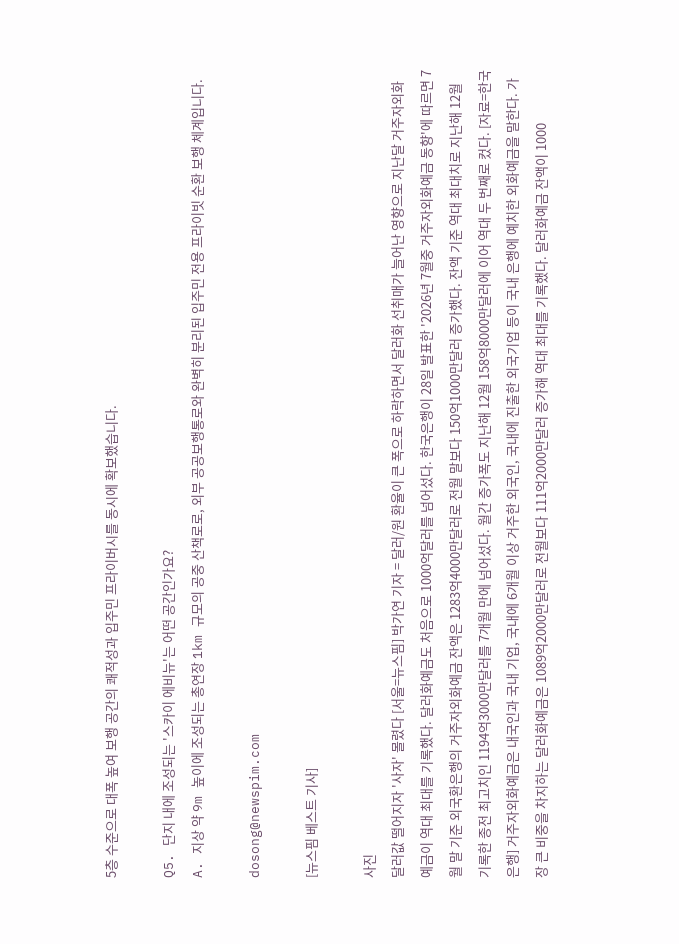5층 수준으로 대폭 높여 보행 공간의 쾌적성과 입주민 프라이버시를 동시에 확보했습니다.

Q5. 단지 내에 조성되는 '스카이 에비뉴'는 어떤 공간인가요?
A. 지상 약 9m 높이에 조성되는 총연장 1km 규모의 공중 산책로로, 외부 공공보행통로와 완벽히 분리된 입주민 전용 프라이빗 순환 보행 체계입니다.

dosong@newspim.com

[뉴스핌 베스트 기사]

사진
달러값 떨어지자 '사자' 몰렸다 [서울=뉴스핌] 박가연 기자 = 달러/원 환율이 큰 폭으로 하락하면서 달러화 선취매가 늘어난 영향으로 지난달 거주자외화예금이 역대 최대를 기록했다. 달러화예금도 처음으로 1000억달러를 넘어섰다. 한국은행이 28일 발표한 '2026년 7월중 거주자외화예금 동향'에 따르면 7월 말 기준 외국환은행의 거주자외화예금 잔액은 1283억4000만달러로 전월 말보다 150억1000만달러 증가했다. 잔액 기준 역대 최대치로 지난해 12월 기록한 종전 최고치인 1194억3000만달러를 7개월 만에 넘어섰다. 월간 증가폭도 지난해 12월 158억8000만달러에 이어 역대 두 번째로 컸다. [자료=한국은행] 거주자외화예금은 내국인과 국내 기업, 국내에 6개월 이상 거주한 외국인, 국내에 진출한 외국기업 등이 국내 은행에 예치한 외화예금을 말한다. 가장 큰 비중을 차지하는 달러화예금은 1089억2000만달러로 전월보다 111억2000만달러 증가해 역대 최대를 기록했다. 달러화예금 잔액이 1000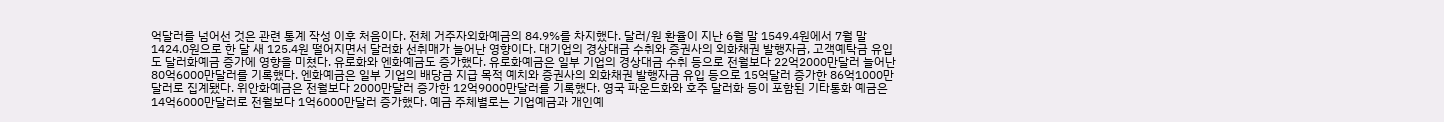억달러를 넘어선 것은 관련 통계 작성 이후 처음이다. 전체 거주자외화예금의 84.9%를 차지했다. 달러/원 환율이 지난 6월 말 1549.4원에서 7월 말 1424.0원으로 한 달 새 125.4원 떨어지면서 달러화 선취매가 늘어난 영향이다. 대기업의 경상대금 수취와 증권사의 외화채권 발행자금, 고객예탁금 유입도 달러화예금 증가에 영향을 미쳤다. 유로화와 엔화예금도 증가했다. 유로화예금은 일부 기업의 경상대금 수취 등으로 전월보다 22억2000만달러 늘어난 80억6000만달러를 기록했다. 엔화예금은 일부 기업의 배당금 지급 목적 예치와 증권사의 외화채권 발행자금 유입 등으로 15억달러 증가한 86억1000만달러로 집계됐다. 위안화예금은 전월보다 2000만달러 증가한 12억9000만달러를 기록했다. 영국 파운드화와 호주 달러화 등이 포함된 기타통화 예금은 14억6000만달러로 전월보다 1억6000만달러 증가했다. 예금 주체별로는 기업예금과 개인예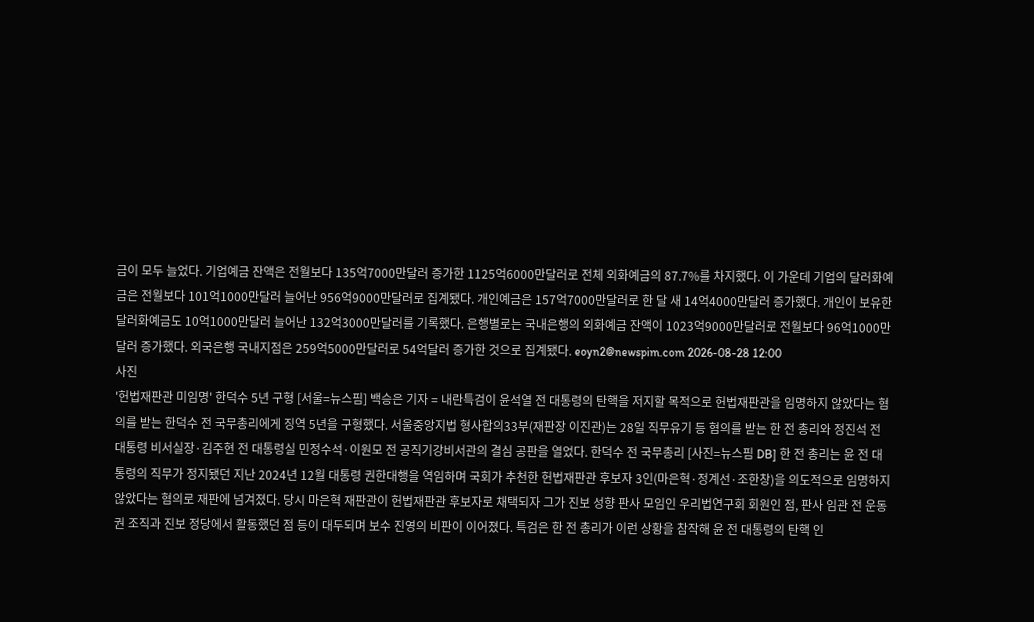금이 모두 늘었다. 기업예금 잔액은 전월보다 135억7000만달러 증가한 1125억6000만달러로 전체 외화예금의 87.7%를 차지했다. 이 가운데 기업의 달러화예금은 전월보다 101억1000만달러 늘어난 956억9000만달러로 집계됐다. 개인예금은 157억7000만달러로 한 달 새 14억4000만달러 증가했다. 개인이 보유한 달러화예금도 10억1000만달러 늘어난 132억3000만달러를 기록했다. 은행별로는 국내은행의 외화예금 잔액이 1023억9000만달러로 전월보다 96억1000만달러 증가했다. 외국은행 국내지점은 259억5000만달러로 54억달러 증가한 것으로 집계됐다. eoyn2@newspim.com 2026-08-28 12:00
사진
'헌법재판관 미임명' 한덕수 5년 구형 [서울=뉴스핌] 백승은 기자 = 내란특검이 윤석열 전 대통령의 탄핵을 저지할 목적으로 헌법재판관을 임명하지 않았다는 혐의를 받는 한덕수 전 국무총리에게 징역 5년을 구형했다. 서울중앙지법 형사합의33부(재판장 이진관)는 28일 직무유기 등 혐의를 받는 한 전 총리와 정진석 전 대통령 비서실장·김주현 전 대통령실 민정수석·이원모 전 공직기강비서관의 결심 공판을 열었다. 한덕수 전 국무총리 [사진=뉴스핌 DB] 한 전 총리는 윤 전 대통령의 직무가 정지됐던 지난 2024년 12월 대통령 권한대행을 역임하며 국회가 추천한 헌법재판관 후보자 3인(마은혁·정계선·조한창)을 의도적으로 임명하지 않았다는 혐의로 재판에 넘겨졌다. 당시 마은혁 재판관이 헌법재판관 후보자로 채택되자 그가 진보 성향 판사 모임인 우리법연구회 회원인 점, 판사 임관 전 운동권 조직과 진보 정당에서 활동했던 점 등이 대두되며 보수 진영의 비판이 이어졌다. 특검은 한 전 총리가 이런 상황을 참작해 윤 전 대통령의 탄핵 인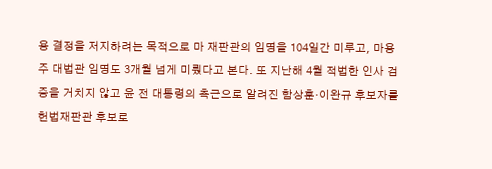용 결정을 저지하려는 목적으로 마 재판관의 임명을 104일간 미루고, 마용주 대법관 임명도 3개월 넘게 미뤘다고 본다. 또 지난해 4월 적법한 인사 검증을 거치지 않고 윤 전 대통령의 측근으로 알려진 함상훈·이완규 후보자를 헌법재판관 후보로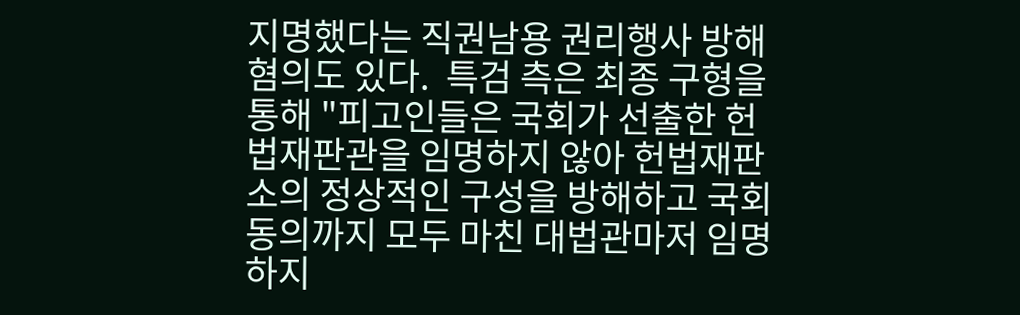지명했다는 직권남용 권리행사 방해 혐의도 있다.  특검 측은 최종 구형을 통해 "피고인들은 국회가 선출한 헌법재판관을 임명하지 않아 헌법재판소의 정상적인 구성을 방해하고 국회 동의까지 모두 마친 대법관마저 임명하지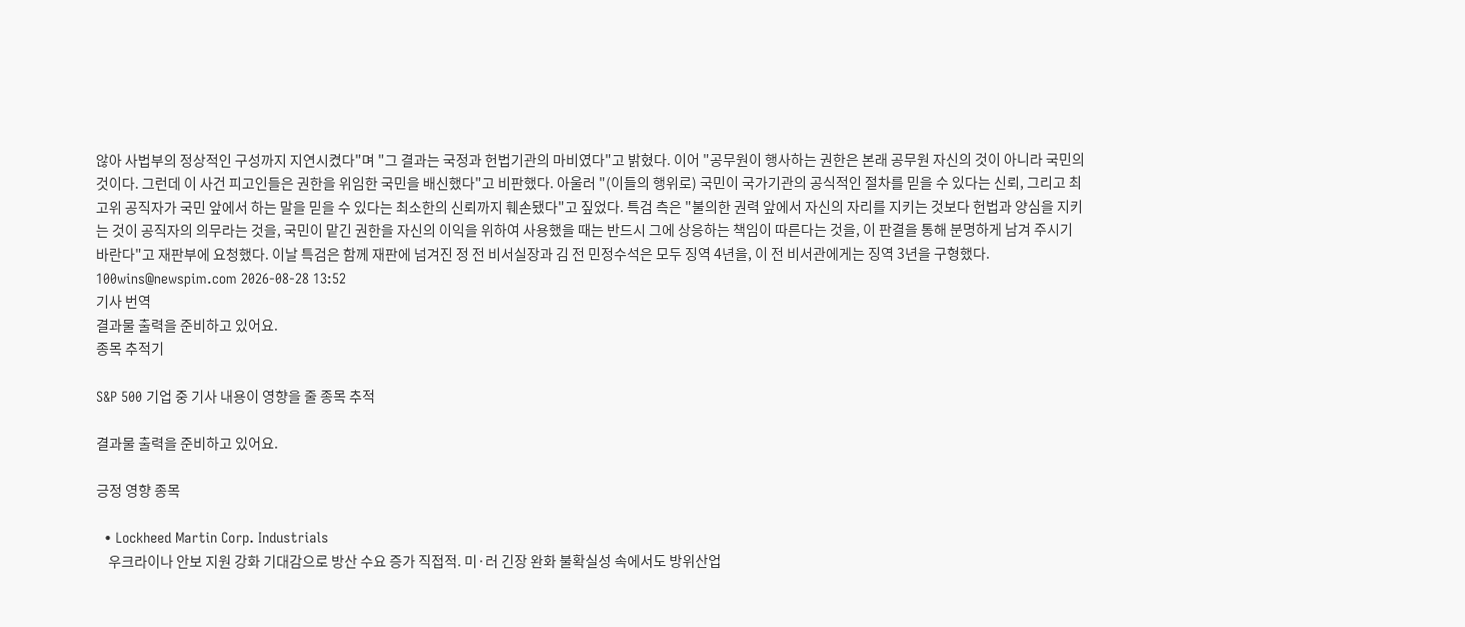않아 사법부의 정상적인 구성까지 지연시켰다"며 "그 결과는 국정과 헌법기관의 마비였다"고 밝혔다. 이어 "공무원이 행사하는 권한은 본래 공무원 자신의 것이 아니라 국민의 것이다. 그런데 이 사건 피고인들은 권한을 위임한 국민을 배신했다"고 비판했다. 아울러 "(이들의 행위로) 국민이 국가기관의 공식적인 절차를 믿을 수 있다는 신뢰, 그리고 최고위 공직자가 국민 앞에서 하는 말을 믿을 수 있다는 최소한의 신뢰까지 훼손됐다"고 짚었다. 특검 측은 "불의한 권력 앞에서 자신의 자리를 지키는 것보다 헌법과 양심을 지키는 것이 공직자의 의무라는 것을, 국민이 맡긴 권한을 자신의 이익을 위하여 사용했을 때는 반드시 그에 상응하는 책임이 따른다는 것을, 이 판결을 통해 분명하게 남겨 주시기 바란다"고 재판부에 요청했다. 이날 특검은 함께 재판에 넘겨진 정 전 비서실장과 김 전 민정수석은 모두 징역 4년을, 이 전 비서관에게는 징역 3년을 구형했다. 100wins@newspim.com 2026-08-28 13:52
기사 번역
결과물 출력을 준비하고 있어요.
종목 추적기

S&P 500 기업 중 기사 내용이 영향을 줄 종목 추적

결과물 출력을 준비하고 있어요.

긍정 영향 종목

  • Lockheed Martin Corp. Industrials
    우크라이나 안보 지원 강화 기대감으로 방산 수요 증가 직접적. 미·러 긴장 완화 불확실성 속에서도 방위산업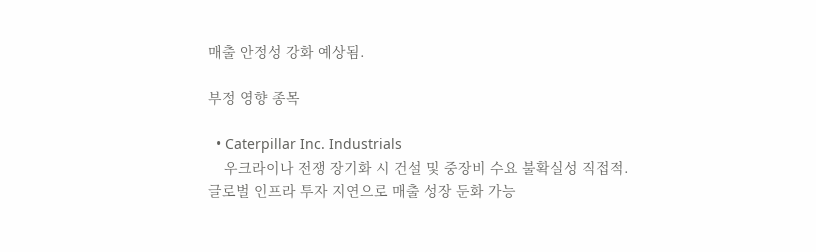매출 안정성 강화 예상됨.

부정 영향 종목

  • Caterpillar Inc. Industrials
    우크라이나 전쟁 장기화 시 건설 및 중장비 수요 불확실성 직접적. 글로벌 인프라 투자 지연으로 매출 성장 둔화 가능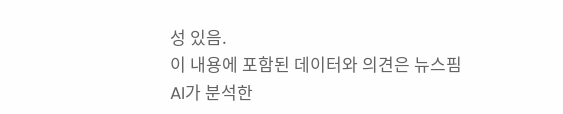성 있음.
이 내용에 포함된 데이터와 의견은 뉴스핌 AI가 분석한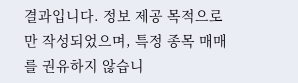결과입니다. 정보 제공 목적으로만 작성되었으며, 특정 종목 매매를 권유하지 않습니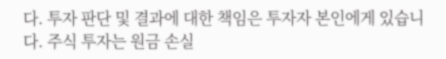다. 투자 판단 및 결과에 대한 책임은 투자자 본인에게 있습니다. 주식 투자는 원금 손실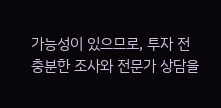가능성이 있으므로, 투자 전 충분한 조사와 전문가 상담을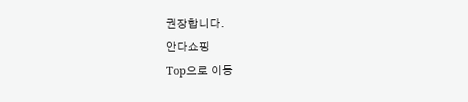권장합니다.
안다쇼핑
Top으로 이동